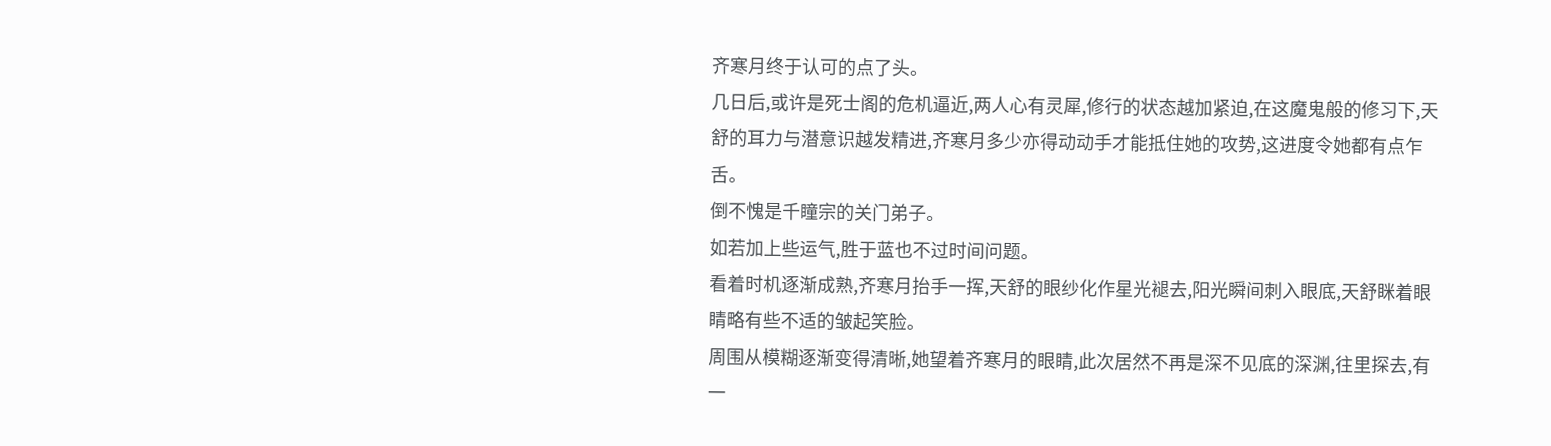齐寒月终于认可的点了头。
几日后,或许是死士阁的危机逼近,两人心有灵犀,修行的状态越加紧迫,在这魔鬼般的修习下,天舒的耳力与潜意识越发精进,齐寒月多少亦得动动手才能抵住她的攻势,这进度令她都有点乍舌。
倒不愧是千瞳宗的关门弟子。
如若加上些运气,胜于蓝也不过时间问题。
看着时机逐渐成熟,齐寒月抬手一挥,天舒的眼纱化作星光褪去,阳光瞬间刺入眼底,天舒眯着眼睛略有些不适的皱起笑脸。
周围从模糊逐渐变得清晰,她望着齐寒月的眼睛,此次居然不再是深不见底的深渊,往里探去,有一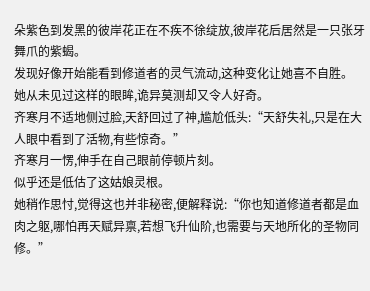朵紫色到发黑的彼岸花正在不疾不徐绽放,彼岸花后居然是一只张牙舞爪的紫蝎。
发现好像开始能看到修道者的灵气流动,这种变化让她喜不自胜。
她从未见过这样的眼眸,诡异莫测却又令人好奇。
齐寒月不适地侧过脸,天舒回过了神,尴尬低头:“天舒失礼,只是在大人眼中看到了活物,有些惊奇。”
齐寒月一愣,伸手在自己眼前停顿片刻。
似乎还是低估了这姑娘灵根。
她稍作思忖,觉得这也并非秘密,便解释说:“你也知道修道者都是血肉之躯,哪怕再天赋异禀,若想飞升仙阶,也需要与天地所化的圣物同修。”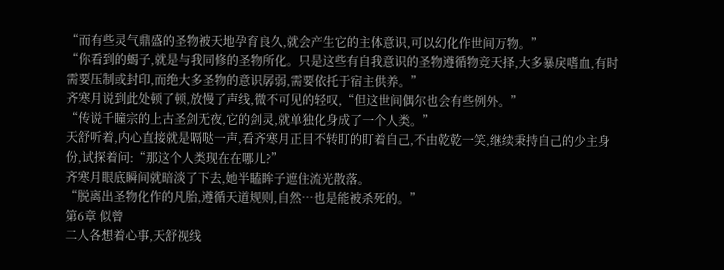“而有些灵气鼎盛的圣物被天地孕育良久,就会产生它的主体意识,可以幻化作世间万物。”
“你看到的蝎子,就是与我同修的圣物所化。只是这些有自我意识的圣物遵循物竞天择,大多暴戾嗜血,有时需要压制或封印,而绝大多圣物的意识孱弱,需要依托于宿主供养。”
齐寒月说到此处顿了顿,放慢了声线,微不可见的轻叹,“但这世间偶尔也会有些例外。”
“传说千瞳宗的上古圣剑无夜,它的剑灵,就单独化身成了一个人类。”
天舒听着,内心直接就是嗝哒一声,看齐寒月正目不转盯的盯着自己,不由乾乾一笑,继续秉持自己的少主身份,试探着问:“那这个人类现在在哪儿?”
齐寒月眼底瞬间就暗淡了下去,她半瞌眸子遮住流光散落。
“脱离出圣物化作的凡胎,遵循天道规则,自然…也是能被杀死的。”
第6章 似曾
二人各想着心事,天舒视线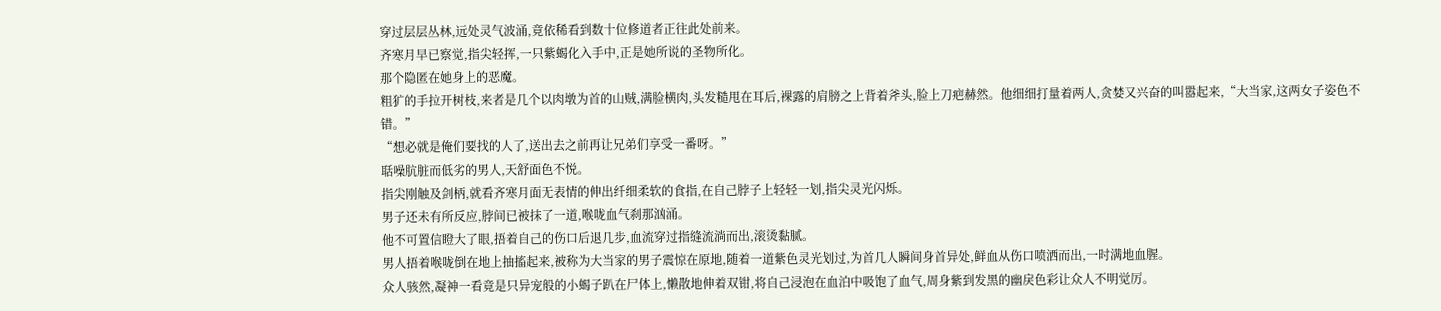穿过层层丛林,远处灵气波涌,竟依稀看到数十位修道者正往此处前来。
齐寒月早已察觉,指尖轻挥,一只紫蝎化入手中,正是她所说的圣物所化。
那个隐匿在她身上的恶魔。
粗犷的手拉开树枝,来者是几个以肉墩为首的山贼,满脸横肉,头发糙甩在耳后,裸露的肩膀之上背着斧头,脸上刀疤赫然。他细细打量着两人,贪婪又兴奋的叫嚣起来,“大当家,这两女子姿色不错。”
“想必就是俺们要找的人了,送出去之前再让兄弟们享受一番呀。”
聒噪肮脏而低劣的男人,天舒面色不悦。
指尖刚触及剑柄,就看齐寒月面无表情的伸出纤细柔软的食指,在自己脖子上轻轻一划,指尖灵光闪烁。
男子还未有所反应,脖间已被抹了一道,喉咙血气刹那汹涌。
他不可置信瞪大了眼,捂着自己的伤口后退几步,血流穿过指缝流淌而出,滚烫黏腻。
男人捂着喉咙倒在地上抽搐起来,被称为大当家的男子震惊在原地,随着一道紫色灵光划过,为首几人瞬间身首异处,鲜血从伤口喷洒而出,一时满地血腥。
众人骇然,凝神一看竟是只异宠般的小蝎子趴在尸体上,懒散地伸着双钳,将自己浸泡在血泊中吸饱了血气,周身紫到发黑的幽戾色彩让众人不明觉厉。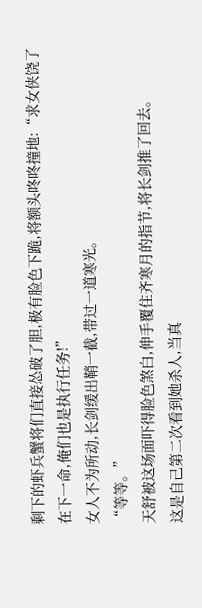剩下的虾兵蟹将们直接怂破了胆,极有脸色下跪,将额头咚咚撞地:“求女侠饶了在下一命,俺们也是执行任务!”
女人不为所动,长剑缓出鞘一截,带过一道寒光。
“等等。”
天舒被这场面吓得脸色煞白,伸手覆住齐寒月的指节,将长剑推了回去。
这是自己第二次看到她杀人,当真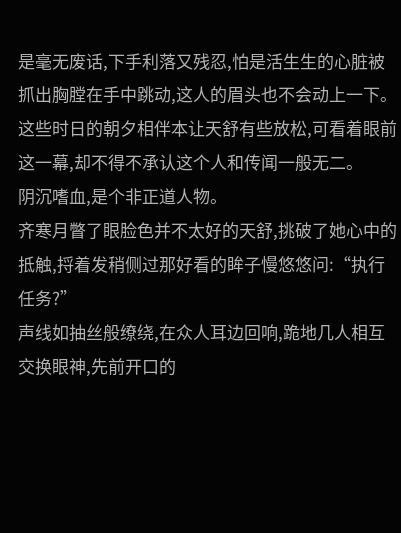是毫无废话,下手利落又残忍,怕是活生生的心脏被抓出胸膛在手中跳动,这人的眉头也不会动上一下。
这些时日的朝夕相伴本让天舒有些放松,可看着眼前这一幕,却不得不承认这个人和传闻一般无二。
阴沉嗜血,是个非正道人物。
齐寒月瞥了眼脸色并不太好的天舒,挑破了她心中的抵触,捋着发稍侧过那好看的眸子慢悠悠问:“执行任务?”
声线如抽丝般缭绕,在众人耳边回响,跪地几人相互交换眼神,先前开口的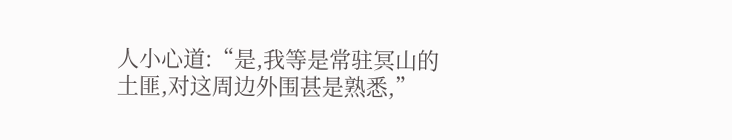人小心道:“是,我等是常驻冥山的土匪,对这周边外围甚是熟悉,”